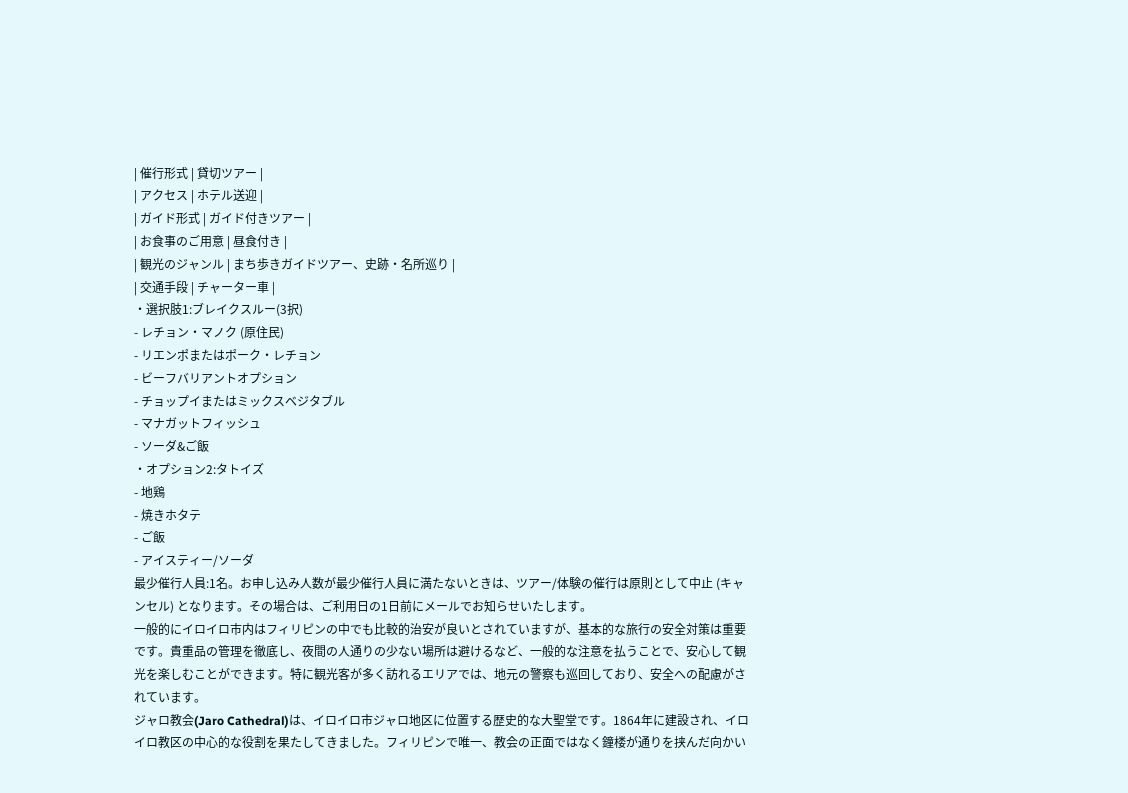| 催行形式 | 貸切ツアー |
| アクセス | ホテル送迎 |
| ガイド形式 | ガイド付きツアー |
| お食事のご用意 | 昼食付き |
| 観光のジャンル | まち歩きガイドツアー、史跡・名所巡り |
| 交通手段 | チャーター車 |
・選択肢1:ブレイクスルー(3択)
- レチョン・マノク (原住民)
- リエンポまたはポーク・レチョン
- ビーフバリアントオプション
- チョップイまたはミックスベジタブル
- マナガットフィッシュ
- ソーダ&ご飯
・オプション2:タトイズ
- 地鶏
- 焼きホタテ
- ご飯
- アイスティー/ソーダ
最少催行人員:1名。お申し込み人数が最少催行人員に満たないときは、ツアー/体験の催行は原則として中止 (キャンセル) となります。その場合は、ご利用日の1日前にメールでお知らせいたします。
一般的にイロイロ市内はフィリピンの中でも比較的治安が良いとされていますが、基本的な旅行の安全対策は重要です。貴重品の管理を徹底し、夜間の人通りの少ない場所は避けるなど、一般的な注意を払うことで、安心して観光を楽しむことができます。特に観光客が多く訪れるエリアでは、地元の警察も巡回しており、安全への配慮がされています。
ジャロ教会(Jaro Cathedral)は、イロイロ市ジャロ地区に位置する歴史的な大聖堂です。1864年に建設され、イロイロ教区の中心的な役割を果たしてきました。フィリピンで唯一、教会の正面ではなく鐘楼が通りを挟んだ向かい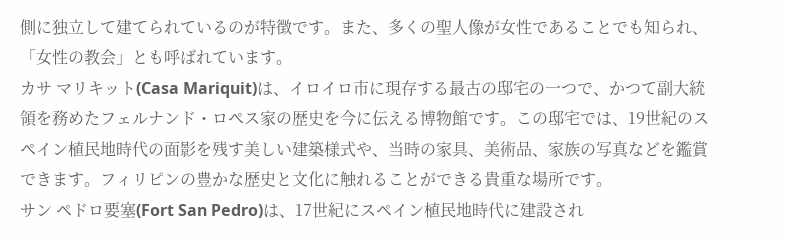側に独立して建てられているのが特徴です。また、多くの聖人像が女性であることでも知られ、「女性の教会」とも呼ばれています。
カサ マリキット(Casa Mariquit)は、イロイロ市に現存する最古の邸宅の一つで、かつて副大統領を務めたフェルナンド・ロペス家の歴史を今に伝える博物館です。この邸宅では、19世紀のスペイン植民地時代の面影を残す美しい建築様式や、当時の家具、美術品、家族の写真などを鑑賞できます。フィリピンの豊かな歴史と文化に触れることができる貴重な場所です。
サン ペドロ要塞(Fort San Pedro)は、17世紀にスペイン植民地時代に建設され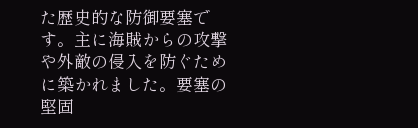た歴史的な防御要塞です。主に海賊からの攻撃や外敵の侵入を防ぐために築かれました。要塞の堅固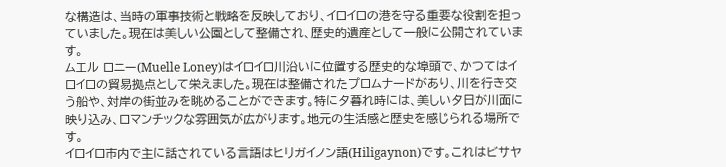な構造は、当時の軍事技術と戦略を反映しており、イロイロの港を守る重要な役割を担っていました。現在は美しい公園として整備され、歴史的遺産として一般に公開されています。
ムエル ロニー(Muelle Loney)はイロイロ川沿いに位置する歴史的な埠頭で、かつてはイロイロの貿易拠点として栄えました。現在は整備されたプロムナードがあり、川を行き交う船や、対岸の街並みを眺めることができます。特に夕暮れ時には、美しい夕日が川面に映り込み、ロマンチックな雰囲気が広がります。地元の生活感と歴史を感じられる場所です。
イロイロ市内で主に話されている言語はヒリガイノン語(Hiligaynon)です。これはビサヤ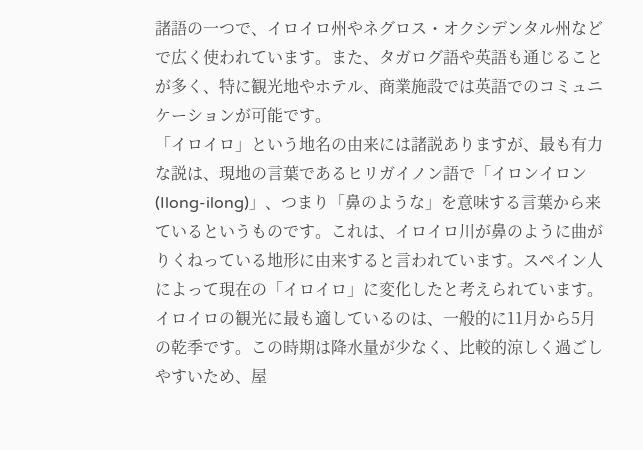諸語の一つで、イロイロ州やネグロス・オクシデンタル州などで広く使われています。また、タガログ語や英語も通じることが多く、特に観光地やホテル、商業施設では英語でのコミュニケーションが可能です。
「イロイロ」という地名の由来には諸説ありますが、最も有力な説は、現地の言葉であるヒリガイノン語で「イロンイロン(Ilong-ilong)」、つまり「鼻のような」を意味する言葉から来ているというものです。これは、イロイロ川が鼻のように曲がりくねっている地形に由来すると言われています。スペイン人によって現在の「イロイロ」に変化したと考えられています。
イロイロの観光に最も適しているのは、一般的に11月から5月の乾季です。この時期は降水量が少なく、比較的涼しく過ごしやすいため、屋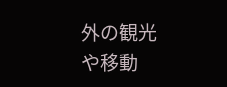外の観光や移動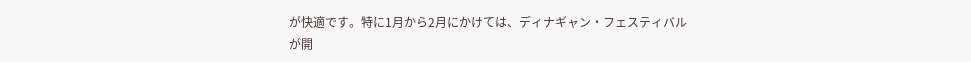が快適です。特に1月から2月にかけては、ディナギャン・フェスティバルが開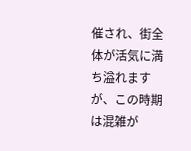催され、街全体が活気に満ち溢れますが、この時期は混雑が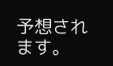予想されます。